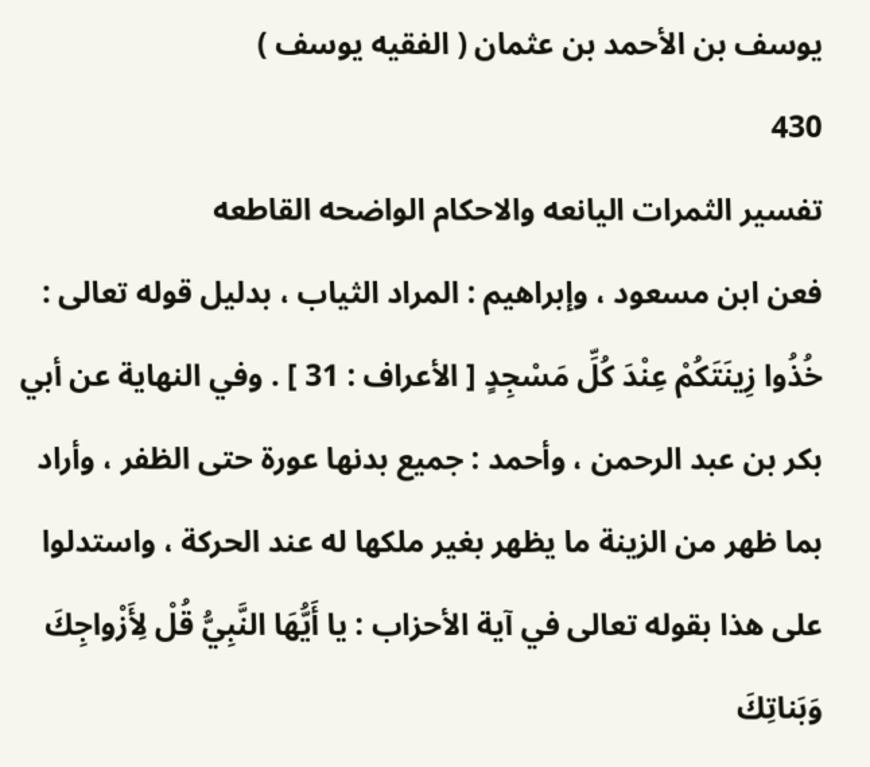يوسف بن الأحمد بن عثمان ( الفقيه يوسف )
430
تفسير الثمرات اليانعه والاحكام الواضحه القاطعه
فعن ابن مسعود ، وإبراهيم : المراد الثياب ، بدليل قوله تعالى : خُذُوا زِينَتَكُمْ عِنْدَ كُلِّ مَسْجِدٍ [ الأعراف : 31 ] . وفي النهاية عن أبي بكر بن عبد الرحمن ، وأحمد : جميع بدنها عورة حتى الظفر ، وأراد بما ظهر من الزينة ما يظهر بغير ملكها له عند الحركة ، واستدلوا على هذا بقوله تعالى في آية الأحزاب : يا أَيُّهَا النَّبِيُّ قُلْ لِأَزْواجِكَ وَبَناتِكَ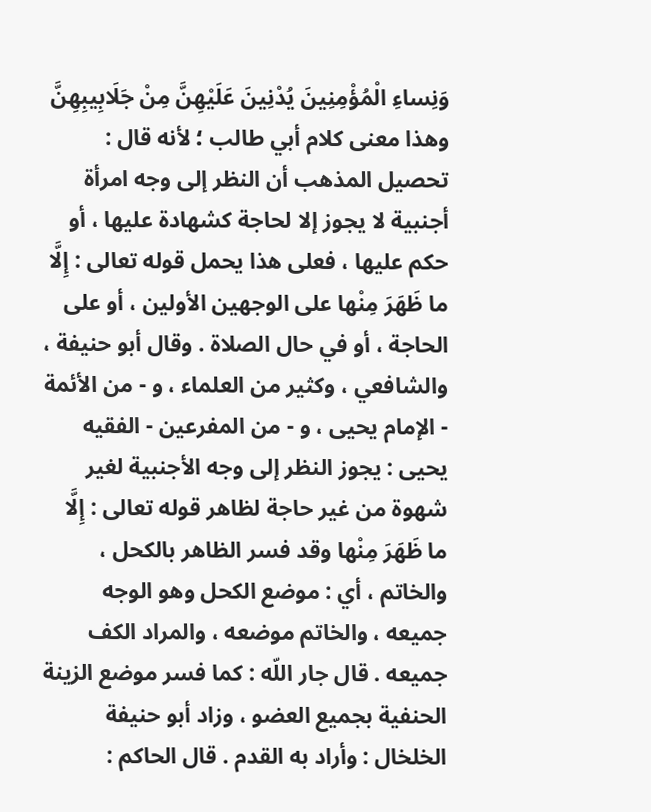وَنِساءِ الْمُؤْمِنِينَ يُدْنِينَ عَلَيْهِنَّ مِنْ جَلَابِيبِهِنَّ وهذا معنى كلام أبي طالب ؛ لأنه قال : تحصيل المذهب أن النظر إلى وجه امرأة أجنبية لا يجوز إلا لحاجة كشهادة عليها ، أو حكم عليها ، فعلى هذا يحمل قوله تعالى : إِلَّا ما ظَهَرَ مِنْها على الوجهين الأولين ، أو على الحاجة ، أو في حال الصلاة . وقال أبو حنيفة ، والشافعي ، وكثير من العلماء ، و - من الأئمة - الإمام يحيى ، و - من المفرعين - الفقيه يحيى : يجوز النظر إلى وجه الأجنبية لغير شهوة من غير حاجة لظاهر قوله تعالى : إِلَّا ما ظَهَرَ مِنْها وقد فسر الظاهر بالكحل ، والخاتم ، أي : موضع الكحل وهو الوجه جميعه ، والخاتم موضعه ، والمراد الكف جميعه . قال جار اللّه : كما فسر موضع الزينة الحنفية بجميع العضو ، وزاد أبو حنيفة الخلخال : وأراد به القدم . قال الحاكم :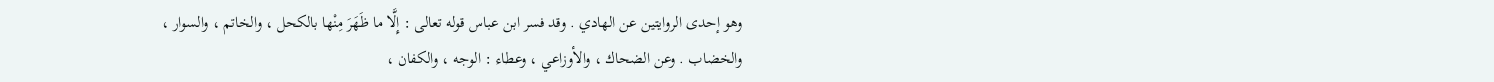وهو إحدى الروايتين عن الهادي . وقد فسر ابن عباس قوله تعالى : إِلَّا ما ظَهَرَ مِنْها بالكحل ، والخاتم ، والسوار ، والخضاب . وعن الضحاك ، والأوزاعي ، وعطاء : الوجه ، والكفان ،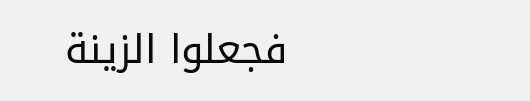فجعلوا الزينة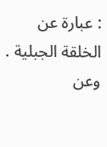: عبارة عن الخلقة الجبلية . وعن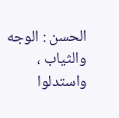الحسن : الوجه والثياب ، واستدلوا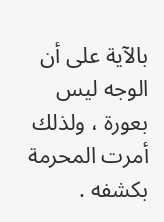بالآية على أن الوجه ليس بعورة ، ولذلك أمرت المحرمة بكشفه .